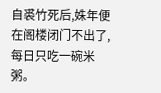自裘竹死后,姝年便在阁楼闭门不出了,每日只吃一碗米粥。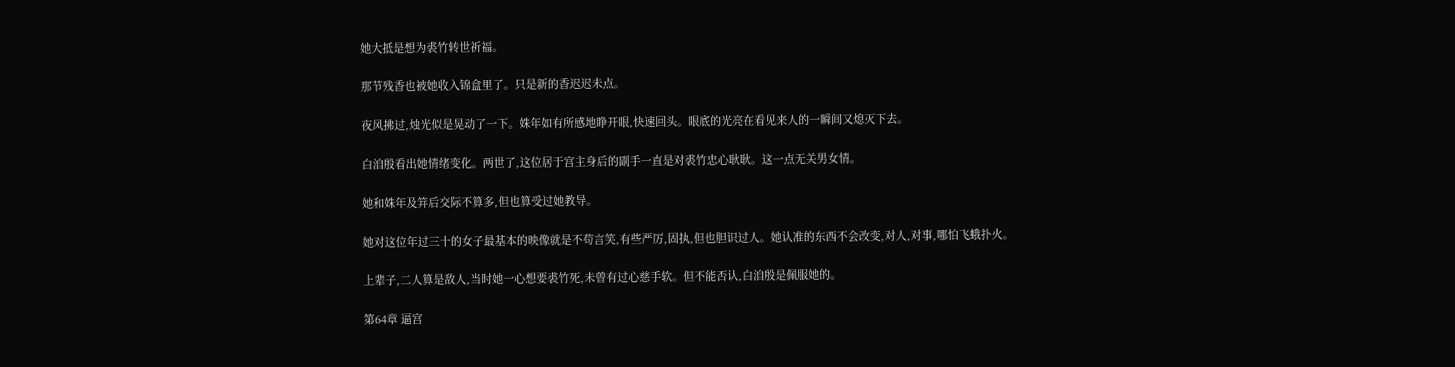她大抵是想为裘竹转世祈福。

那节残香也被她收入锦盒里了。只是新的香迟迟未点。

夜风拂过,烛光似是晃动了一下。姝年如有所感地睁开眼,快速回头。眼底的光亮在看见来人的一瞬间又熄灭下去。

白洎殷看出她情绪变化。两世了,这位居于宫主身后的副手一直是对裘竹忠心耿耿。这一点无关男女情。

她和姝年及笄后交际不算多,但也算受过她教导。

她对这位年过三十的女子最基本的映像就是不苟言笑,有些严厉,固执,但也胆识过人。她认准的东西不会改变,对人,对事,哪怕飞蛾扑火。

上辈子,二人算是敌人,当时她一心想要裘竹死,未曾有过心慈手软。但不能否认,白洎殷是佩服她的。

第64章 逼宫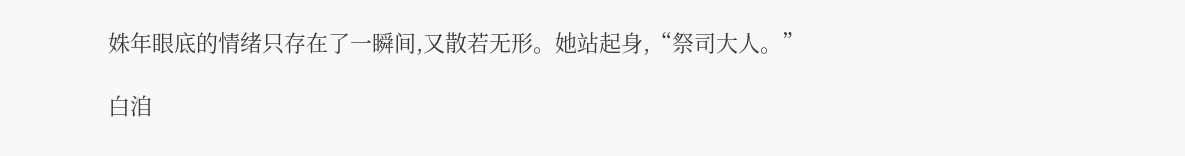姝年眼底的情绪只存在了一瞬间,又散若无形。她站起身,“祭司大人。”

白洎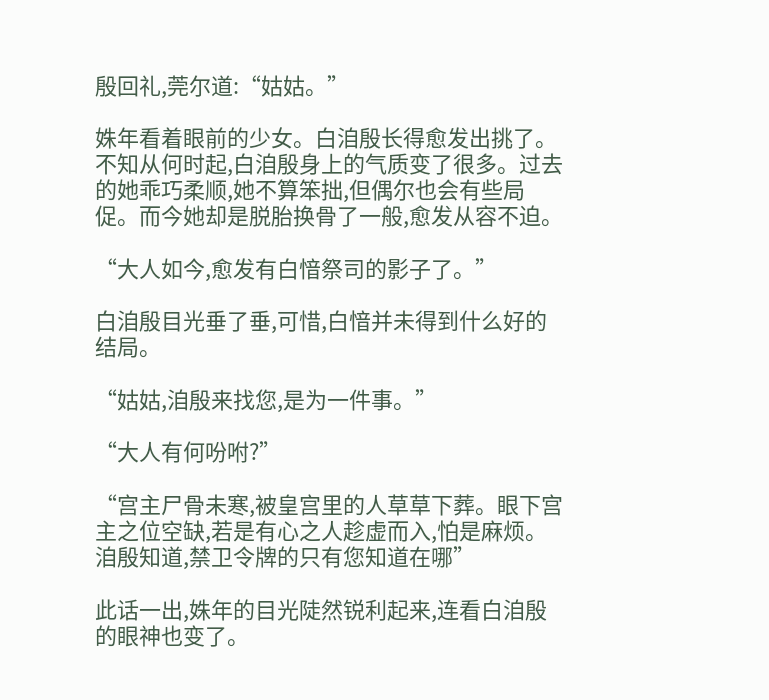殷回礼,莞尔道:“姑姑。”

姝年看着眼前的少女。白洎殷长得愈发出挑了。不知从何时起,白洎殷身上的气质变了很多。过去的她乖巧柔顺,她不算笨拙,但偶尔也会有些局促。而今她却是脱胎换骨了一般,愈发从容不迫。

“大人如今,愈发有白愔祭司的影子了。”

白洎殷目光垂了垂,可惜,白愔并未得到什么好的结局。

“姑姑,洎殷来找您,是为一件事。”

“大人有何吩咐?”

“宫主尸骨未寒,被皇宫里的人草草下葬。眼下宫主之位空缺,若是有心之人趁虚而入,怕是麻烦。洎殷知道,禁卫令牌的只有您知道在哪”

此话一出,姝年的目光陡然锐利起来,连看白洎殷的眼神也变了。